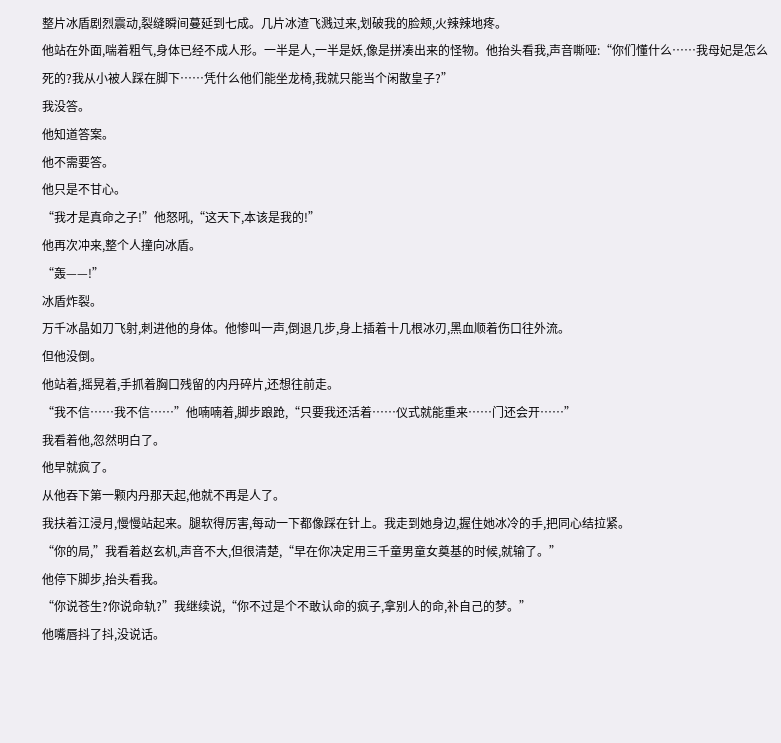整片冰盾剧烈震动,裂缝瞬间蔓延到七成。几片冰渣飞溅过来,划破我的脸颊,火辣辣地疼。
他站在外面,喘着粗气,身体已经不成人形。一半是人,一半是妖,像是拼凑出来的怪物。他抬头看我,声音嘶哑:“你们懂什么……我母妃是怎么死的?我从小被人踩在脚下……凭什么他们能坐龙椅,我就只能当个闲散皇子?”
我没答。
他知道答案。
他不需要答。
他只是不甘心。
“我才是真命之子!”他怒吼,“这天下,本该是我的!”
他再次冲来,整个人撞向冰盾。
“轰——!”
冰盾炸裂。
万千冰晶如刀飞射,刺进他的身体。他惨叫一声,倒退几步,身上插着十几根冰刃,黑血顺着伤口往外流。
但他没倒。
他站着,摇晃着,手抓着胸口残留的内丹碎片,还想往前走。
“我不信……我不信……”他喃喃着,脚步踉跄,“只要我还活着……仪式就能重来……门还会开……”
我看着他,忽然明白了。
他早就疯了。
从他吞下第一颗内丹那天起,他就不再是人了。
我扶着江浸月,慢慢站起来。腿软得厉害,每动一下都像踩在针上。我走到她身边,握住她冰冷的手,把同心结拉紧。
“你的局,”我看着赵玄机,声音不大,但很清楚,“早在你决定用三千童男童女奠基的时候,就输了。”
他停下脚步,抬头看我。
“你说苍生?你说命轨?”我继续说,“你不过是个不敢认命的疯子,拿别人的命,补自己的梦。”
他嘴唇抖了抖,没说话。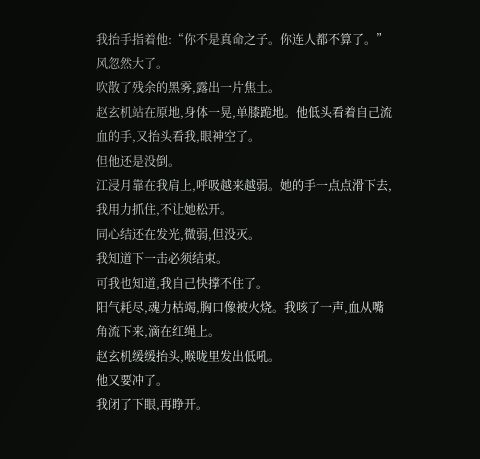我抬手指着他:“你不是真命之子。你连人都不算了。”
风忽然大了。
吹散了残余的黑雾,露出一片焦土。
赵玄机站在原地,身体一晃,单膝跪地。他低头看着自己流血的手,又抬头看我,眼神空了。
但他还是没倒。
江浸月靠在我肩上,呼吸越来越弱。她的手一点点滑下去,我用力抓住,不让她松开。
同心结还在发光,微弱,但没灭。
我知道下一击必须结束。
可我也知道,我自己快撑不住了。
阳气耗尽,魂力枯竭,胸口像被火烧。我咳了一声,血从嘴角流下来,滴在红绳上。
赵玄机缓缓抬头,喉咙里发出低吼。
他又要冲了。
我闭了下眼,再睁开。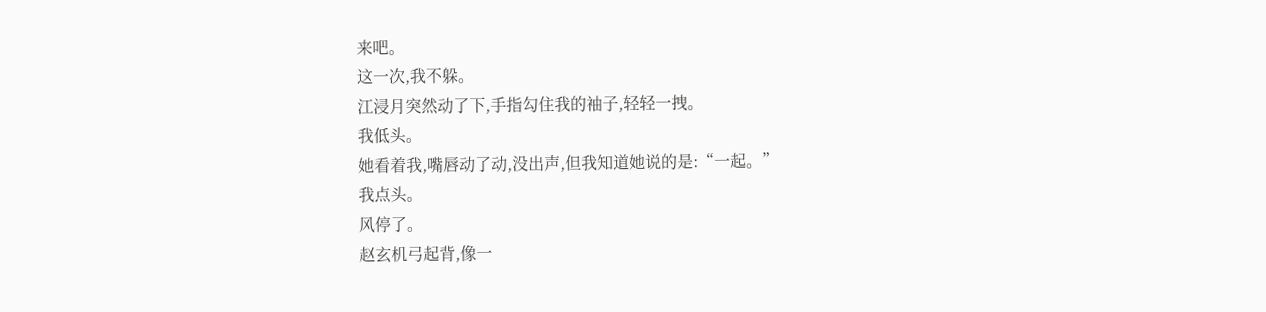来吧。
这一次,我不躲。
江浸月突然动了下,手指勾住我的袖子,轻轻一拽。
我低头。
她看着我,嘴唇动了动,没出声,但我知道她说的是:“一起。”
我点头。
风停了。
赵玄机弓起背,像一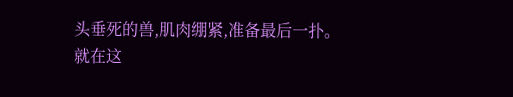头垂死的兽,肌肉绷紧,准备最后一扑。
就在这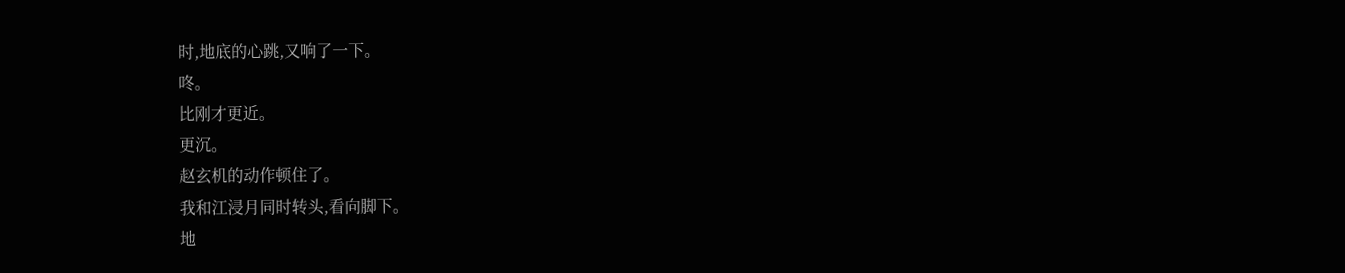时,地底的心跳,又响了一下。
咚。
比刚才更近。
更沉。
赵玄机的动作顿住了。
我和江浸月同时转头,看向脚下。
地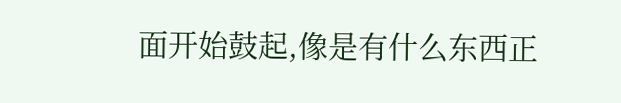面开始鼓起,像是有什么东西正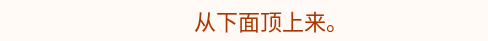从下面顶上来。